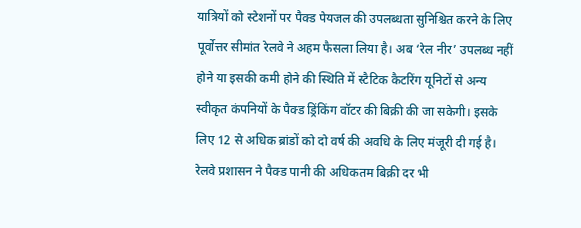यात्रियों को स्टेशनों पर पैक्ड पेयजल की उपलब्धता सुनिश्चित करने के लिए पूर्वोत्तर सीमांत रेलवे ने अहम फैसला लिया है। अब ‘रेल नीर’ उपलब्ध नहीं होने या इसकी कमी होने की स्थिति में स्टैटिक कैटरिंग यूनिटों से अन्य स्वीकृत कंपनियों के पैक्ड ड्रिंकिंग वॉटर की बिक्री की जा सकेगी। इसके लिए 12 से अधिक ब्रांडों को दो वर्ष की अवधि के लिए मंजूरी दी गई है।
रेलवे प्रशासन ने पैक्ड पानी की अधिकतम बिक्री दर भी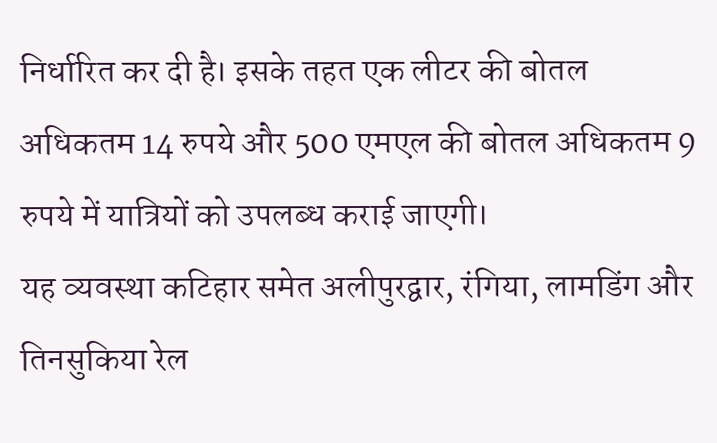निर्धारित कर दी है। इसके तहत एक लीटर की बोतल अधिकतम 14 रुपये और 500 एमएल की बोतल अधिकतम 9 रुपये में यात्रियों को उपलब्ध कराई जाएगी।
यह व्यवस्था कटिहार समेत अलीपुरद्वार, रंगिया, लामडिंग और तिनसुकिया रेल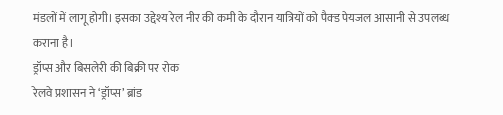मंडलों में लागू होगी। इसका उद्देश्य रेल नीर की कमी के दौरान यात्रियों को पैक्ड पेयजल आसानी से उपलब्ध कराना है।
ड्रॉप्स और बिसलेरी की बिक्री पर रोक
रेलवे प्रशासन ने ‘ड्रॉप्स’ ब्रांड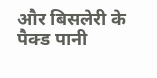और बिसलेरी के पैक्ड पानी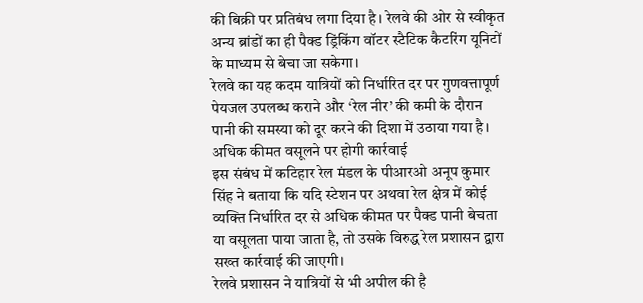की बिक्री पर प्रतिबंध लगा दिया है। रेलवे की ओर से स्वीकृत अन्य ब्रांडों का ही पैक्ड ड्रिंकिंग वॉटर स्टैटिक कैटरिंग यूनिटों के माध्यम से बेचा जा सकेगा।
रेलवे का यह कदम यात्रियों को निर्धारित दर पर गुणवत्तापूर्ण पेयजल उपलब्ध कराने और ‘रेल नीर’ की कमी के दौरान पानी की समस्या को दूर करने की दिशा में उठाया गया है।
अधिक कीमत वसूलने पर होगी कार्रवाई
इस संबंध में कटिहार रेल मंडल के पीआरओ अनूप कुमार सिंह ने बताया कि यदि स्टेशन पर अथवा रेल क्षेत्र में कोई व्यक्ति निर्धारित दर से अधिक कीमत पर पैक्ड पानी बेचता या वसूलता पाया जाता है, तो उसके विरुद्ध रेल प्रशासन द्वारा सख्त कार्रवाई की जाएगी।
रेलवे प्रशासन ने यात्रियों से भी अपील की है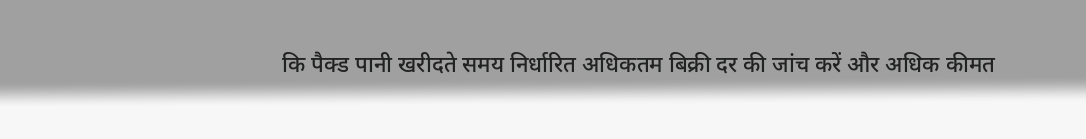कि पैक्ड पानी खरीदते समय निर्धारित अधिकतम बिक्री दर की जांच करें और अधिक कीमत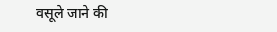वसूले जाने की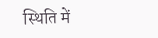स्थिति में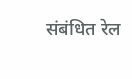संबंधित रेल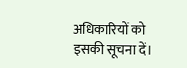अधिकारियों को इसकी सूचना दें।